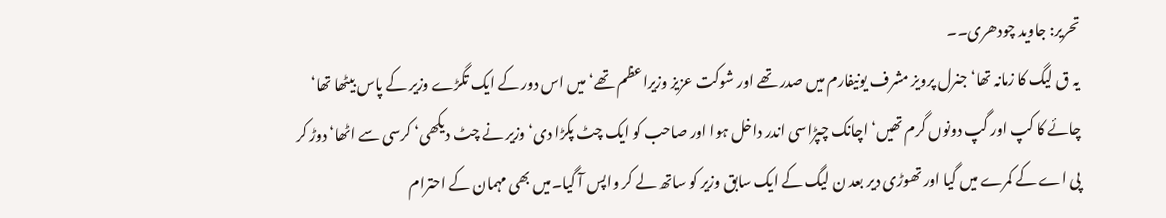تحریر: جاوید چودھری۔۔
یہ ق لیگ کا زمانہ تھا‘ جنرل پرویز مشرف یونیفارم میں صدر تھے اور شوکت عزیز وزیراعظم تھے‘ میں اس دور کے ایک تگڑے وزیر کے پاس بیٹھا تھا‘ چائے کا کپ اور گپ دونوں گرم تھیں‘ اچانک چپڑاسی اندر داخل ہوا اور صاحب کو ایک چٹ پکڑا دی‘ وزیر نے چٹ دیکھی‘ کرسی سے اٹھا‘ دوڑ کر پی اے کے کمرے میں گیا اور تھوڑی دیر بعد ن لیگ کے ایک سابق وزیر کو ساتھ لے کر واپس آ گیا۔میں بھی مہمان کے احترام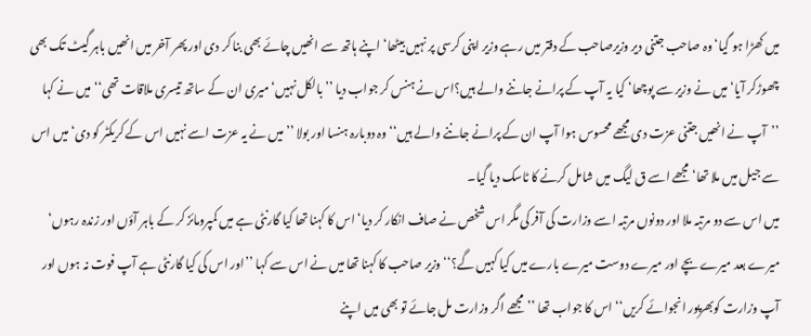میں کھڑا ہو گیا‘ وہ صاحب جتنی دیر وزیرصاحب کے دفتر میں رہے وزیر اپنی کرسی پر نہیں بیٹھا‘ اپنے ہاتھ سے انھیں چائے بھی بنا کر دی اور پھر آخر میں انھیں باہر گیٹ تک بھی چھوڑکر آیا‘میں نے وزیر سے پوچھا‘ کیا یہ آپ کے پرانے جاننے والے ہیں؟اس نے ہنس کر جواب دیا ’’بالکل نہیں‘ میری ان کے ساتھ تیسری ملاقات تھی‘‘ میں نے کہا ’’آپ نے انھیں جتنی عزت دی مجھے محسوس ہوا آپ ان کے پرانے جاننے والے ہیں‘‘ وہ دوبارہ ہنسا اور بولا ’’میں نے یہ عزت اسے نہیں اس کے کریکٹر کو دی‘ میں اس سے جیل میں ملا تھا‘ مجھے اسے ق لیگ میں شامل کرنے کا ٹاسک دیا گیا۔
میں اس سے دو مرتبہ ملا اور دونوں مرتبہ اسے وزارت کی آفر کی مگر اس شخص نے صاف انکار کر دیا‘ اس کا کہنا تھا کیا گارنٹی ہے میں کمپرومائز کر کے باہر آؤں اور زندہ رہوں‘ میرے بعد میرے بچے اور میرے دوست میرے بارے میں کیا کہیں گے؟‘‘ وزیر صاحب کا کہنا تھا میں نے اس سے کہا ’’اور اس کی کیا گارنٹی ہے آپ فوت نہ ہوں اور آپ وزارت کوبھرپور انجوائے کریں‘‘ اس کا جواب تھا ’’مجھے اگر وزارت مل جائے تو بھی میں اپنے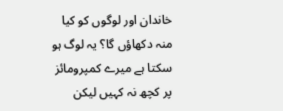خاندان اور لوگوں کو کیا منہ دکھاؤں گا؟ یہ لوگ ہو سکتا ہے میرے کمپرومائز پر کچھ نہ کہیں لیکن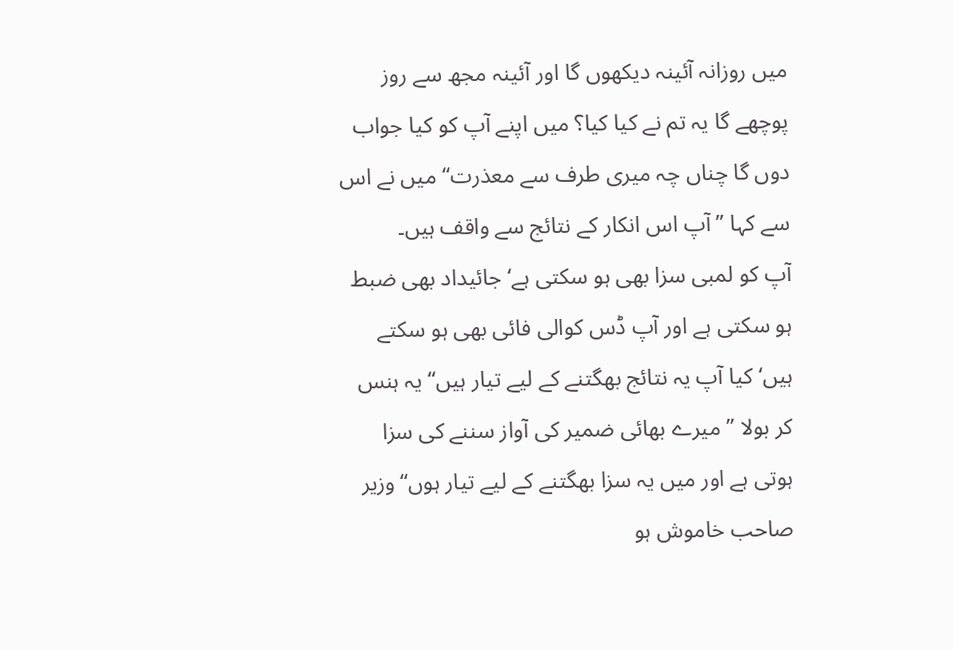میں روزانہ آئینہ دیکھوں گا اور آئینہ مجھ سے روز پوچھے گا یہ تم نے کیا کیا؟ میں اپنے آپ کو کیا جواب دوں گا چناں چہ میری طرف سے معذرت‘‘ میں نے اس سے کہا ’’ آپ اس انکار کے نتائج سے واقف ہیں۔
آپ کو لمبی سزا بھی ہو سکتی ہے‘ جائیداد بھی ضبط ہو سکتی ہے اور آپ ڈس کوالی فائی بھی ہو سکتے ہیں‘ کیا آپ یہ نتائج بھگتنے کے لیے تیار ہیں‘‘ یہ ہنس کر بولا ’’میرے بھائی ضمیر کی آواز سننے کی سزا ہوتی ہے اور میں یہ سزا بھگتنے کے لیے تیار ہوں‘‘ وزیر صاحب خاموش ہو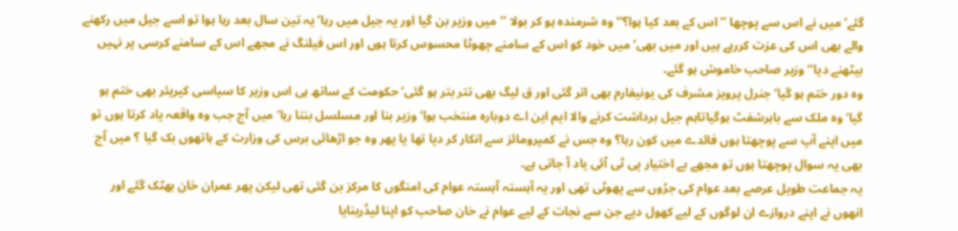گئے‘ میں نے اس سے پوچھا ’’اس کے بعد کیا ہوا؟‘‘ وہ شرمندہ ہو کر بولا ’’میں وزیر بن گیا اور یہ جیل میں رہا‘ یہ تین سال بعد رہا ہوا تو اسے جیل میں رکھنے والے بھی اس کی عزت کررہے ہیں اور میں بھی‘ میں خود کو اس کے سامنے چھوٹا محسوس کرتا ہوں اور اس فیلنگ نے مجھے اس کے سامنے کرسی پر نہیں بیٹھنے دیا‘‘ وزیر صاحب خاموش ہو گئے۔
وہ دور ختم ہو گیا‘ جنرل پرویز مشرف کی یونیفارم بھی اتر گئی اور ق لیگ بھی تتر بتر ہو گئی‘ حکومت کے ساتھ ہی اس وزیر کا سیاسی کیریئر بھی ختم ہو گیا‘ وہ ملک سے باہرشفٹ ہوگیاتاہم جیل برداشت کرنے والا ایم این اے دوبارہ منتخب ہوا‘ وزیر بنا اور مسلسل بنتا رہا‘ میں آج جب وہ واقعہ یاد کرتا ہوں تو میں اپنے آپ سے پوچھتا ہوں فائدے میں کون رہا؟ وہ جس نے کمپرومائز سے انکار کر دیا تھا یا پھر وہ جو اڑھائی برس کی وزارت کے ہاتھوں بک گیا ؟ میں آج بھی یہ سوال پوچھتا ہوں تو مجھے بے اختیار پی ٹی آئی یاد آ جاتی ہے۔
یہ جماعت طویل عرصے بعد عوام کی جڑوں سے پھوٹی تھی اور یہ آہستہ آہستہ عوام کی امنگوں کا مرکز بن گئی تھی لیکن پھر عمران خان بھٹک گئے اور انھوں نے اپنے دروازے ان لوگوں کے لیے کھول دیے جن سے نجات کے لیے عوام نے خان صاحب کو اپنا لیڈربنایا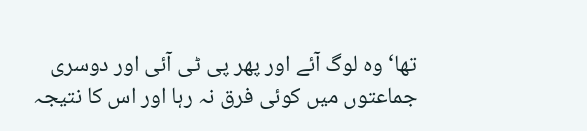تھا‘ وہ لوگ آئے اور پھر پی ٹی آئی اور دوسری جماعتوں میں کوئی فرق نہ رہا اور اس کا نتیجہ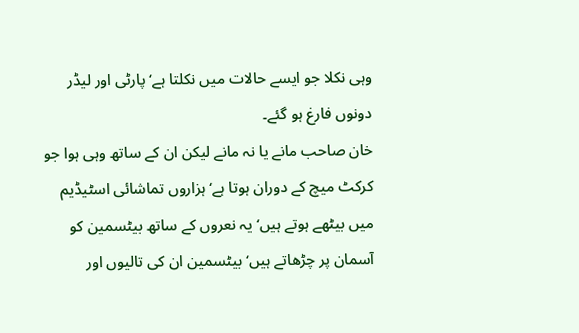وہی نکلا جو ایسے حالات میں نکلتا ہے‘ پارٹی اور لیڈر دونوں فارغ ہو گئے۔
خان صاحب مانے یا نہ مانے لیکن ان کے ساتھ وہی ہوا جو کرکٹ میچ کے دوران ہوتا ہے‘ ہزاروں تماشائی اسٹیڈیم میں بیٹھے ہوتے ہیں‘ یہ نعروں کے ساتھ بیٹسمین کو آسمان پر چڑھاتے ہیں‘ بیٹسمین ان کی تالیوں اور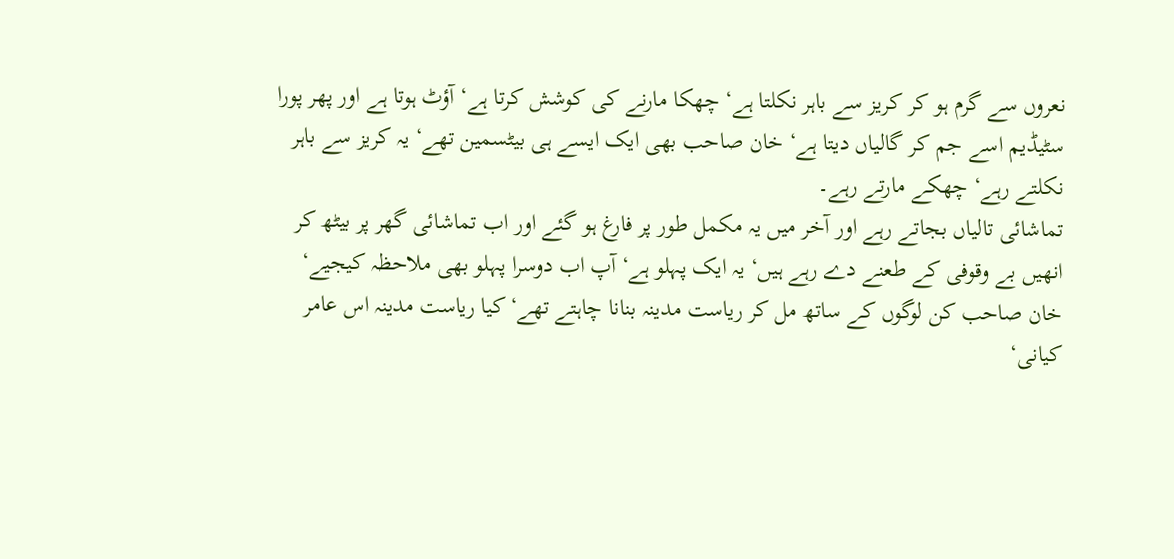نعروں سے گرم ہو کر کریز سے باہر نکلتا ہے‘ چھکا مارنے کی کوشش کرتا ہے‘ آؤٹ ہوتا ہے اور پھر پورا سٹیڈیم اسے جم کر گالیاں دیتا ہے‘ خان صاحب بھی ایک ایسے ہی بیٹسمین تھے‘ یہ کریز سے باہر نکلتے رہے‘ چھکے مارتے رہے۔
تماشائی تالیاں بجاتے رہے اور آخر میں یہ مکمل طور پر فارغ ہو گئے اور اب تماشائی گھر پر بیٹھ کر انھیں بے وقوفی کے طعنے دے رہے ہیں‘ یہ ایک پہلو ہے‘ آپ اب دوسرا پہلو بھی ملاحظہ کیجیے‘ خان صاحب کن لوگوں کے ساتھ مل کر ریاست مدینہ بنانا چاہتے تھے‘کیا ریاست مدینہ اس عامر کیانی‘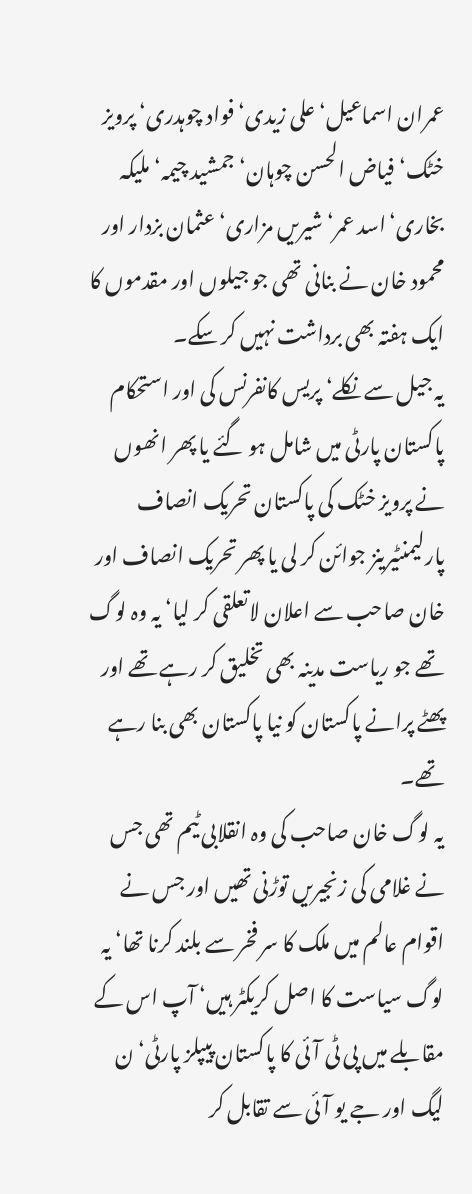عمران اسماعیل‘ علی زیدی‘ فواد چوہدری‘ پرویز خٹک‘ فیاض الحسن چوہان‘ جمشید چیمہ‘ ملیکہ بخاری‘اسد عمر‘ شیریں مزاری‘ عثمان بزدار اور محمود خان نے بنانی تھی جو جیلوں اور مقدموں کا ایک ہفتہ بھی برداشت نہیں کر سکے۔
یہ جیل سے نکلے‘ پریس کانفرنس کی اور استحکام پاکستان پارٹی میں شامل ہو گئے یا پھر انھوں نے پرویز خٹک کی پاکستان تحریک انصاف پارلیمنٹیرینز جوائن کر لی یا پھر تحریک انصاف اور خان صاحب سے اعلان لاتعلقی کر لیا‘ یہ وہ لوگ تھے جو ریاست مدینہ بھی تخلیق کر رہے تھے اور پھٹے پرانے پاکستان کو نیا پاکستان بھی بنا رہے تھے۔
یہ لوگ خان صاحب کی وہ انقلابی ٹیم تھی جس نے غلامی کی زنجیریں توڑنی تھیں اور جس نے اقوام عالم میں ملک کا سر فخر سے بلند کرنا تھا‘ یہ لوگ سیاست کا اصل کریکٹر ہیں‘ آپ اس کے مقابلے میں پی ٹی آئی کا پاکستان پیپلز پارٹی‘ ن لیگ اور جے یو آئی سے تقابل کر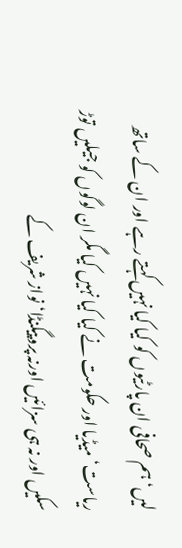لیں‘ ہم صحافی ان پارٹیوں کو کیا کیا نہیں کہتے رہے اور ان کے ساتھ ریاست‘ میڈیا اور حکومت نے کیا کیا نہیں کیا مگر ان لوگوں کو جیلیں توڑ سکیں اور نہ ہی سزائیں اورنہ پروپیگنڈا‘ نواز شریف کے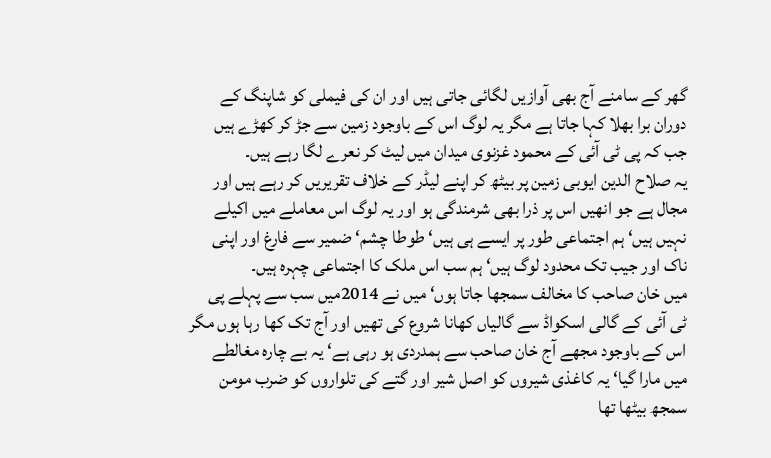گھر کے سامنے آج بھی آوازیں لگائی جاتی ہیں اور ان کی فیملی کو شاپنگ کے دوران برا بھلا کہا جاتا ہے مگر یہ لوگ اس کے باوجود زمین سے جڑ کر کھڑے ہیں جب کہ پی ٹی آئی کے محمود غزنوی میدان میں لیٹ کر نعرے لگا رہے ہیں۔
یہ صلاح الدین ایوبی زمین پر بیٹھ کر اپنے لیڈر کے خلاف تقریریں کر رہے ہیں اور مجال ہے جو انھیں اس پر ذرا بھی شرمندگی ہو اور یہ لوگ اس معاملے میں اکیلے نہیں ہیں‘ ہم اجتماعی طور پر ایسے ہی ہیں‘ طوطا چشم‘ ضمیر سے فارغ اور اپنی ناک اور جیب تک محدود لوگ ہیں‘ ہم سب اس ملک کا اجتماعی چہرہ ہیں۔
میں خان صاحب کا مخالف سمجھا جاتا ہوں‘ میں نے 2014میں سب سے پہلے پی ٹی آئی کے گالی اسکواڈ سے گالیاں کھانا شروع کی تھیں اور آج تک کھا رہا ہوں مگر اس کے باوجود مجھے آج خان صاحب سے ہمدردی ہو رہی ہے‘ یہ بے چارہ مغالطے میں مارا گیا‘ یہ کاغذی شیروں کو اصل شیر اور گتے کی تلواروں کو ضرب مومن سمجھ بیٹھا تھا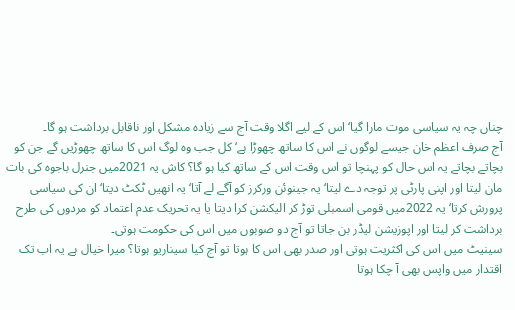چناں چہ یہ سیاسی موت مارا گیا‘ اس کے لیے اگلا وقت آج سے زیادہ مشکل اور ناقابل برداشت ہو گا۔
آج صرف اعظم خان جیسے لوگوں نے اس کا ساتھ چھوڑا ہے‘ کل جب وہ لوگ اس کا ساتھ چھوڑیں گے جن کو بچاتے بچاتے یہ اس حال کو پہنچا تو اس وقت اس کے ساتھ کیا ہو گا؟ کاش یہ 2021میں جنرل باجوہ کی بات مان لیتا اور اپنی پارٹی پر توجہ دے لیتا‘ یہ جینوئن ورکرز کو آگے لے آتا‘ یہ انھیں ٹکٹ دیتا‘ ان کی سیاسی پرورش کرتا‘ یہ 2022میں قومی اسمبلی توڑ کر الیکشن کرا دیتا یا یہ تحریک عدم اعتماد کو مردوں کی طرح برداشت کر لیتا اور اپوزیشن لیڈر بن جاتا تو آج دو صوبوں میں اس کی حکومت ہوتی۔
سینیٹ میں اس کی اکثریت ہوتی اور صدر بھی اس کا ہوتا تو آج کیا سیناریو ہوتا؟ میرا خیال ہے یہ اب تک اقتدار میں واپس بھی آ چکا ہوتا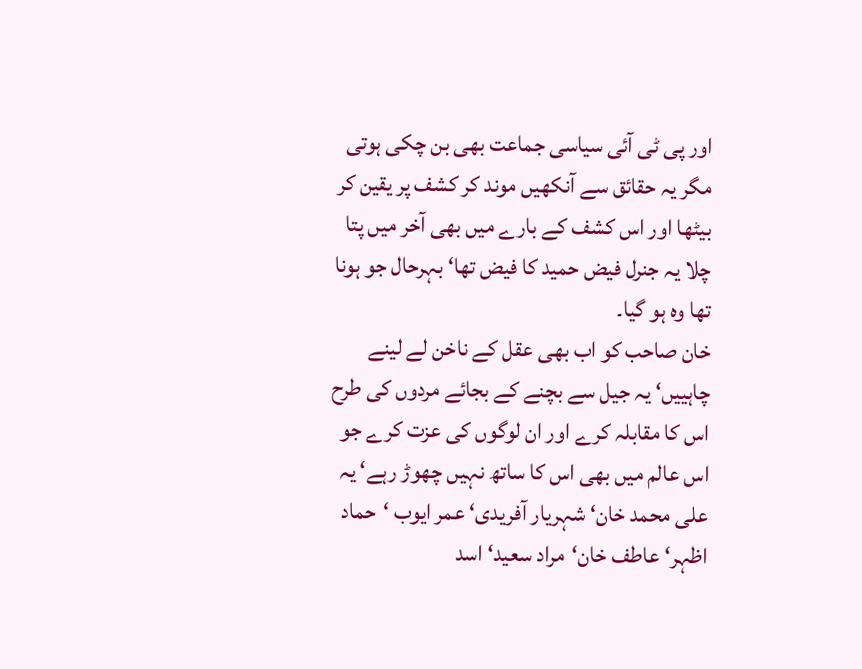اور پی ٹی آئی سیاسی جماعت بھی بن چکی ہوتی مگر یہ حقائق سے آنکھیں موند کر کشف پر یقین کر بیٹھا اور اس کشف کے بارے میں بھی آخر میں پتا چلا یہ جنرل فیض حمید کا فیض تھا‘ بہرحال جو ہونا تھا وہ ہو گیا۔
خان صاحب کو اب بھی عقل کے ناخن لے لینے چاہییں‘ یہ جیل سے بچنے کے بجائے مردوں کی طرح اس کا مقابلہ کرے اور ان لوگوں کی عزت کرے جو اس عالم میں بھی اس کا ساتھ نہیں چھوڑ رہے‘ یہ علی محمد خان‘ شہریار آفریدی‘ عمر ایوب ‘حماد اظہر‘ عاطف خان‘مراد سعید‘ اسد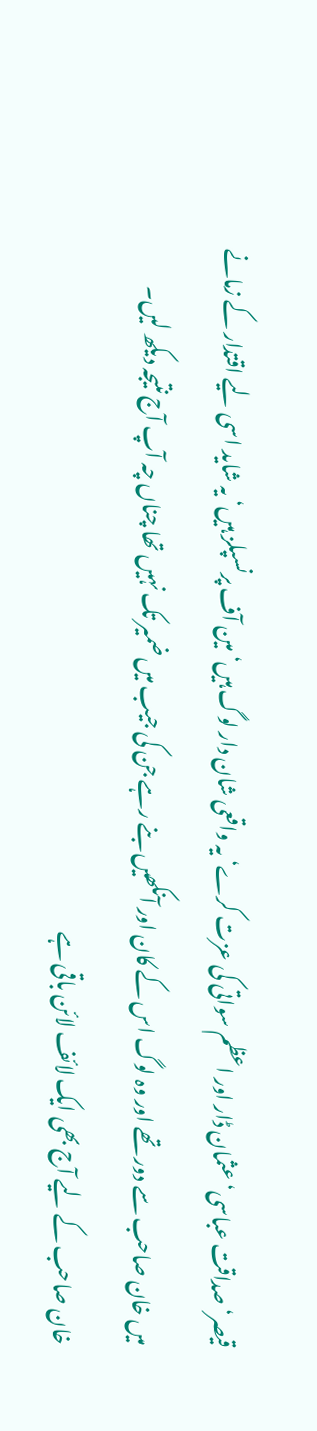قیصر‘ صداقت عباسی‘ عثمان ڈار اور اعظم سواتی کی عزت کرے‘ یہ واقعی شان دار لوگ ہیں‘ مین آف پرنسپلز ہیں‘ یہ شاید اسی لیے اقتدار کے زمانے میں خان صاحب سے دور تھے اور وہ لوگ اس کے کان اور آنکھیں بنے رہے جن کی جیب میں ضمیر تک نہیں تھا چناں چہ آپ آج نتیجہ دیکھ لیں۔
خان صاحب کے لیے آج بھی ایک لائف لائن باقی ہے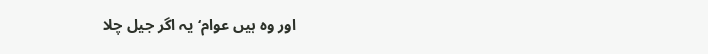اور وہ ہیں عوام‘ یہ اگر جیل چلا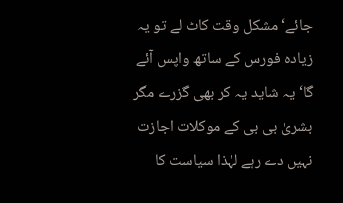جائے‘ مشکل وقت کاٹ لے تو یہ زیادہ فورس کے ساتھ واپس آئے گا‘ یہ شاید یہ کر بھی گزرے مگر بشریٰ بی بی کے موکلات اجازت نہیں دے رہے لہٰذا سیاست کا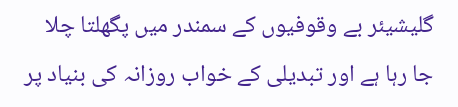گلیشیئر بے وقوفیوں کے سمندر میں پگھلتا چلا جا رہا ہے اور تبدیلی کے خواب روزانہ کی بنیاد پر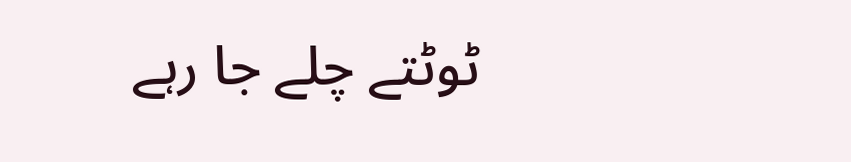ٹوٹتے چلے جا رہے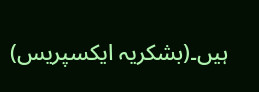ہیں۔(بشکریہ ایکسپریس)